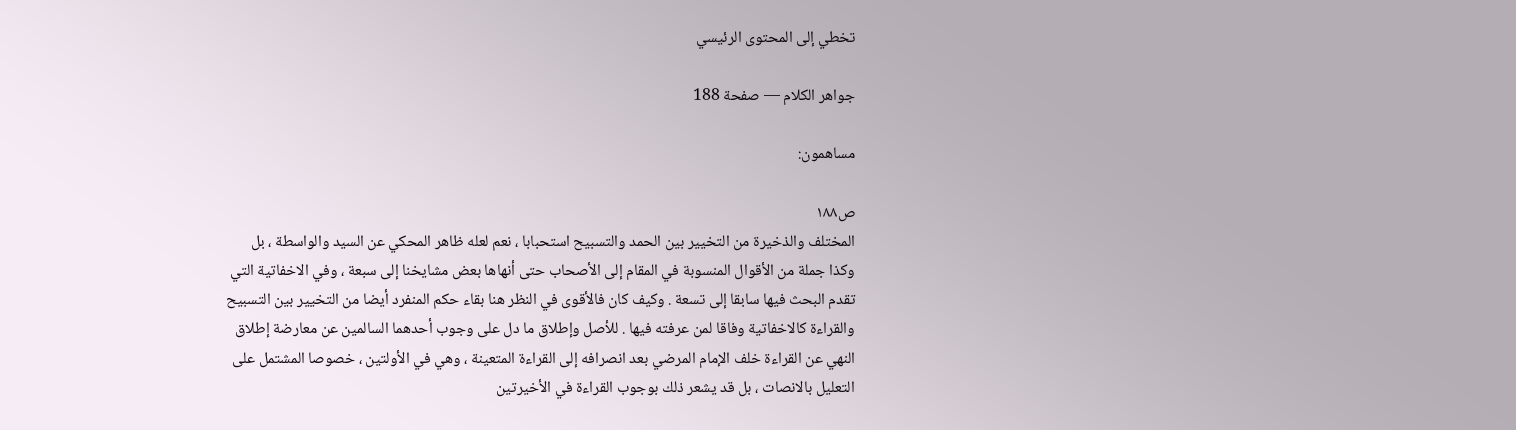تخطي إلى المحتوى الرئيسي

جواهر الكلام — صفحة 188

مساهمون:

ص١٨٨
المختلف والذخيرة من التخيير بين الحمد والتسبيح استحبابا ، نعم لعله ظاهر المحكي عن السيد والواسطة ، بل وكذا جملة من الأقوال المنسوبة في المقام إلى الأصحاب حتى أنهاها بعض مشايخنا إلى سبعة ، وفي الاخفاتية التي تقدم البحث فيها سابقا إلى تسعة . وكيف كان فالأقوى في النظر هنا بقاء حكم المنفرد أيضا من التخيير بين التسبيح والقراءة كالاخفاتية وفاقا لمن عرفته فيها . للأصل وإطلاق ما دل على وجوب أحدهما السالمين عن معارضة إطلاق النهي عن القراءة خلف الإمام المرضي بعد انصرافه إلى القراءة المتعينة ، وهي في الأولتين ، خصوصا المشتمل على التعليل بالانصات ، بل قد يشعر ذلك بوجوب القراءة في الأخيرتين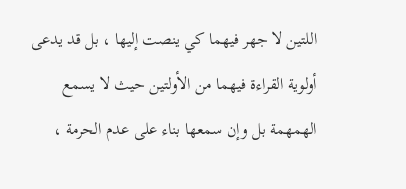اللتين لا جهر فيهما كي ينصت إليها ، بل قد يدعى أولوية القراءة فيهما من الأولتين حيث لا يسمع الهمهمة بل وإن سمعها بناء على عدم الحرمة ،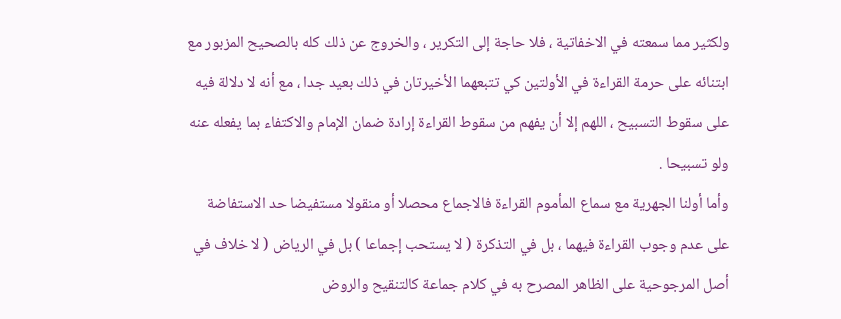ولكثير مما سمعته في الاخفاتية ، فلا حاجة إلى التكرير ، والخروج عن ذلك كله بالصحيح المزبور مع ابتنائه على حرمة القراءة في الأولتين كي تتبعهما الأخيرتان في ذلك بعيد جدا ، مع أنه لا دلالة فيه على سقوط التسبيح ، اللهم إلا أن يفهم من سقوط القراءة إرادة ضمان الإمام والاكتفاء بما يفعله عنه ولو تسبيحا .
وأما أولنا الجهرية مع سماع المأموم القراءة فالاجماع محصلا أو منقولا مستفيضا حد الاستفاضة على عدم وجوب القراءة فيهما ، بل في التذكرة ( لا يستحب إجماعا ) بل في الرياض ( لا خلاف في أصل المرجوحية على الظاهر المصرح به في كلام جماعة كالتنقيح والروض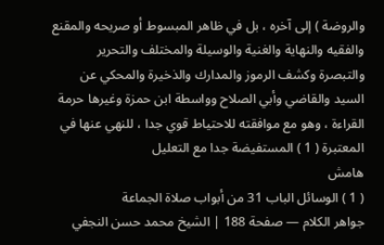والروضة ) إلى آخره ، بل في ظاهر المبسوط أو صريحه والمقنع والفقيه والنهاية والغنية والوسيلة والمختلف والتحرير والتبصرة وكشف الرموز والمدارك والذخيرة والمحكي عن السيد والقاضي وأبي الصلاح وواسطة ابن حمزة وغيرها حرمة القراءة ، وهو مع موافقته للاحتياط قوي جدا ، للنهي عنها في المعتبرة ( 1 ) المستفيضة جدا مع التعليل
هامش
( 1 ) الوسائل الباب 31 من أبواب صلاة الجماعة
جواهر الكلام — صفحة 188 | الشيخ محمد حسن النجفي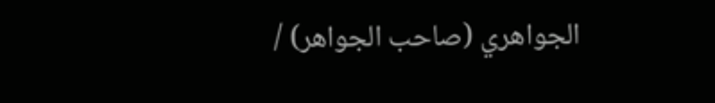الجواهري (صاحب الجواهر) /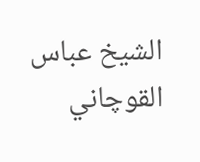الشيخ عباس القوچاني